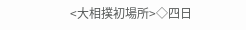<大相撲初場所>◇四日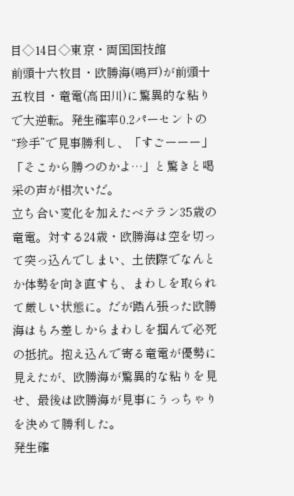目◇14日◇東京・両国国技館
前頭十六枚目・欧勝海(鳴戸)が前頭十五枚目・竜電(高田川)に驚異的な粘りで大逆転。発生確率0.2パーセントの“珍手”で見事勝利し、「すごーーー」「そこから勝つのかよ…」と驚きと喝采の声が相次いだ。
立ち合い変化を加えたベテラン35歳の竜電。対する24歳・欧勝海は空を切って突っ込んでしまい、土俵際でなんとか体勢を向き直すも、まわしを取られて厳しい状態に。だが踏ん張った欧勝海はもろ差しからまわしを掴んで必死の抵抗。抱え込んで寄る竜電が優勢に見えたが、欧勝海が驚異的な粘りを見せ、最後は欧勝海が見事にうっちゃりを決めて勝利した。
発生確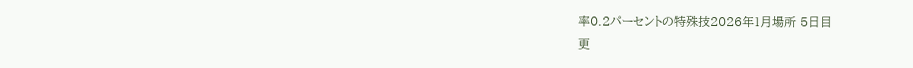率0.2パーセントの特殊技2026年1月場所 5日目
更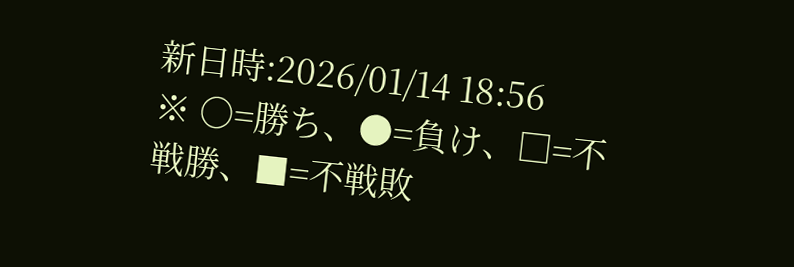新日時:2026/01/14 18:56
※ ○=勝ち、●=負け、□=不戦勝、■=不戦敗